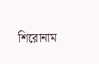শিরোনাম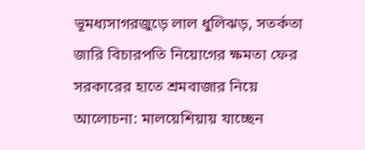ভূমধ্যসাগরজুড়ে লাল ধুলিঝড়, সতর্কতা জারি বিচারপতি নিয়োগের ক্ষমতা ফের সরকারের হাতে শ্রমবাজার নিয়ে আলোচনা: মালয়েশিয়ায় যাচ্ছেন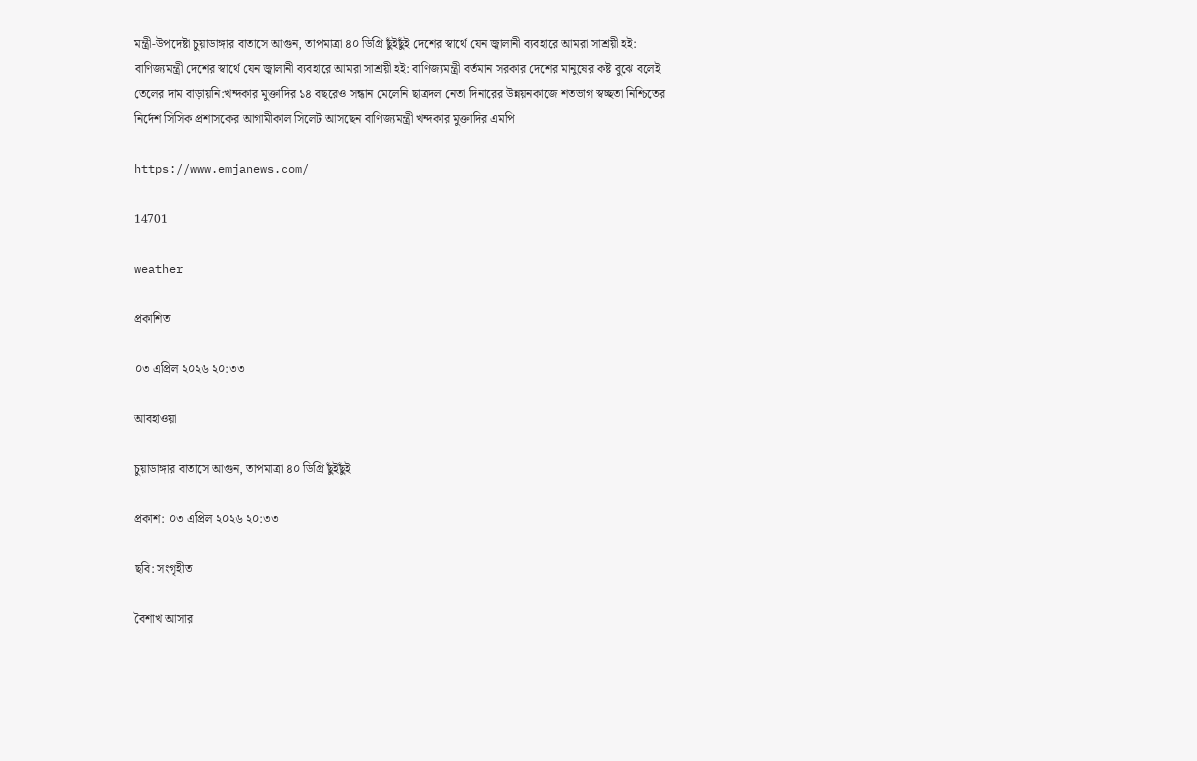মন্ত্রী-উপদেষ্টা চুয়াডাঙ্গার বাতাসে আগুন, তাপমাত্রা ৪০ ডিগ্রি ছুঁইছুঁই দেশের স্বার্থে যেন জ্বালানী ব্যবহারে আমরা সাশ্রয়ী হই: বাণিজ্যমন্ত্রী দেশের স্বার্থে যেন জ্বালানী ব্যবহারে আমরা সাশ্রয়ী হই: বাণিজ্যমন্ত্রী বর্তমান সরকার দেশের মানুষের কষ্ট বুঝে বলেই তেলের দাম বাড়ায়নি:খন্দকার মুক্তাদির ১৪ বছরেও সন্ধান মেলেনি ছাত্রদল নেতা দিনারের উন্নয়নকাজে শতভাগ স্বচ্ছতা নিশ্চিতের নির্দেশ সিসিক প্রশাসকের আগামীকাল সিলেট আসছেন বাণিজ্যমন্ত্রী খন্দকার মুক্তাদির এমপি

https://www.emjanews.com/

14701

weather

প্রকাশিত

০৩ এপ্রিল ২০২৬ ২০:৩৩

আবহাওয়া

চুয়াডাঙ্গার বাতাসে আগুন, তাপমাত্রা ৪০ ডিগ্রি ছুঁইছুঁই

প্রকাশ: ০৩ এপ্রিল ২০২৬ ২০:৩৩

ছবি: সংগৃহীত

বৈশাখ আসার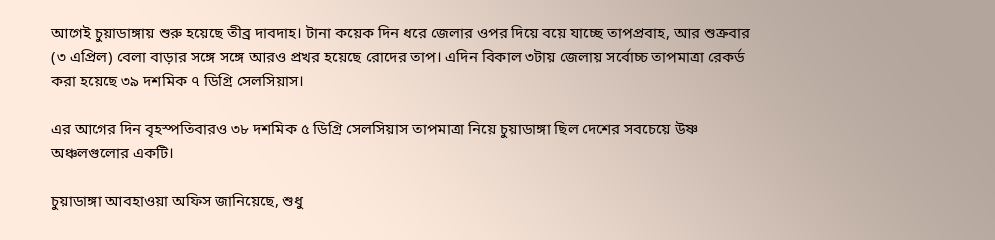আগেই চুয়াডাঙ্গায় শুরু হয়েছে তীব্র দাবদাহ। টানা কয়েক দিন ধরে জেলার ওপর দিয়ে বয়ে যাচ্ছে তাপপ্রবাহ, আর শুক্রবার (৩ এপ্রিল) বেলা বাড়ার সঙ্গে সঙ্গে আরও প্রখর হয়েছে রোদের তাপ। এদিন বিকাল ৩টায় জেলায় সর্বোচ্চ তাপমাত্রা রেকর্ড করা হয়েছে ৩৯ দশমিক ৭ ডিগ্রি সেলসিয়াস।

এর আগের দিন বৃহস্পতিবারও ৩৮ দশমিক ৫ ডিগ্রি সেলসিয়াস তাপমাত্রা নিয়ে চুয়াডাঙ্গা ছিল দেশের সবচেয়ে উষ্ণ অঞ্চলগুলোর একটি।

চুয়াডাঙ্গা আবহাওয়া অফিস জানিয়েছে, শুধু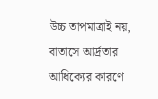উচ্চ তাপমাত্রাই নয়, বাতাসে আর্দ্রতার আধিক্যের কারণে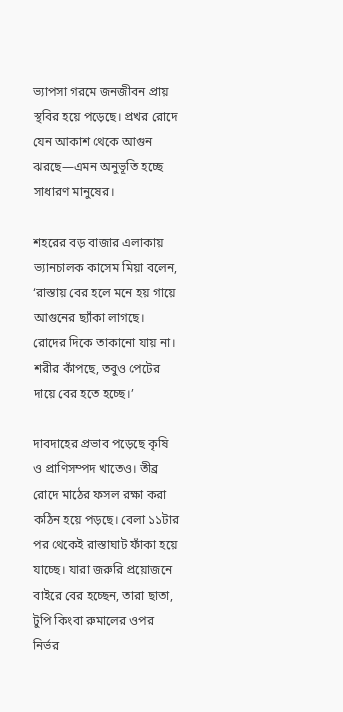ভ্যাপসা গরমে জনজীবন প্রায় স্থবির হয়ে পড়েছে। প্রখর রোদে যেন আকাশ থেকে আগুন ঝরছে—এমন অনুভূতি হচ্ছে সাধারণ মানুষের।

শহরের বড় বাজার এলাকায় ভ্যানচালক কাসেম মিয়া বলেন, ‘রাস্তায় বের হলে মনে হয় গায়ে আগুনের ছ্যাঁকা লাগছে। রোদের দিকে তাকানো যায় না। শরীর কাঁপছে, তবুও পেটের দায়ে বের হতে হচ্ছে।’

দাবদাহের প্রভাব পড়েছে কৃষি ও প্রাণিসম্পদ খাতেও। তীব্র রোদে মাঠের ফসল রক্ষা করা কঠিন হয়ে পড়ছে। বেলা ১১টার পর থেকেই রাস্তাঘাট ফাঁকা হয়ে যাচ্ছে। যারা জরুরি প্রয়োজনে বাইরে বের হচ্ছেন, তারা ছাতা, টুপি কিংবা রুমালের ওপর নির্ভর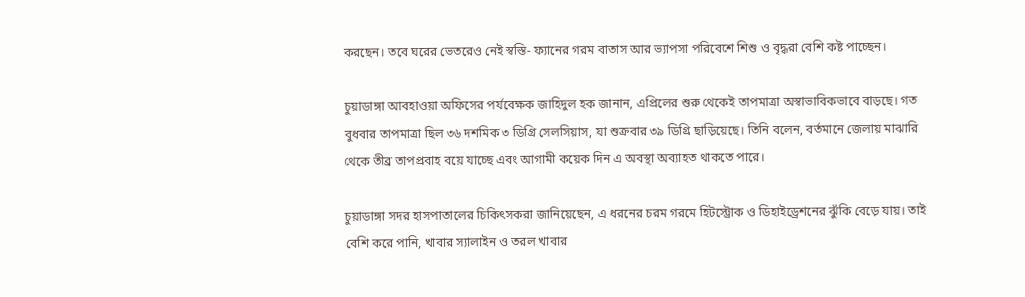করছেন। তবে ঘরের ভেতরেও নেই স্বস্তি- ফ্যানের গরম বাতাস আর ভ্যাপসা পরিবেশে শিশু ও বৃদ্ধরা বেশি কষ্ট পাচ্ছেন।

চুয়াডাঙ্গা আবহাওয়া অফিসের পর্যবেক্ষক জাহিদুল হক জানান, এপ্রিলের শুরু থেকেই তাপমাত্রা অস্বাভাবিকভাবে বাড়ছে। গত বুধবার তাপমাত্রা ছিল ৩৬ দশমিক ৩ ডিগ্রি সেলসিয়াস, যা শুক্রবার ৩৯ ডিগ্রি ছাড়িয়েছে। তিনি বলেন, বর্তমানে জেলায় মাঝারি থেকে তীব্র তাপপ্রবাহ বয়ে যাচ্ছে এবং আগামী কয়েক দিন এ অবস্থা অব্যাহত থাকতে পারে।

চুয়াডাঙ্গা সদর হাসপাতালের চিকিৎসকরা জানিয়েছেন, এ ধরনের চরম গরমে হিটস্ট্রোক ও ডিহাইড্রেশনের ঝুঁকি বেড়ে যায়। তাই বেশি করে পানি, খাবার স্যালাইন ও তরল খাবার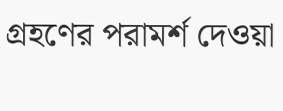গ্রহণের পরামর্শ দেওয়া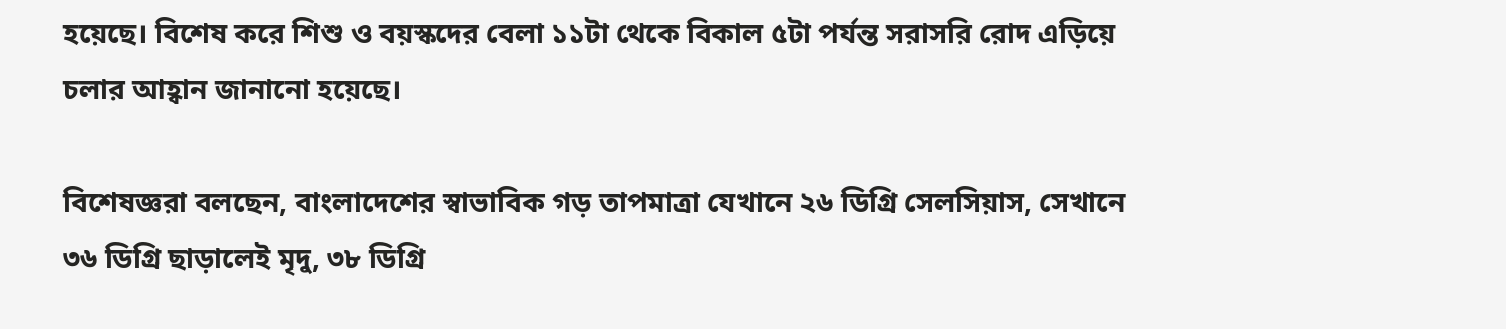হয়েছে। বিশেষ করে শিশু ও বয়স্কদের বেলা ১১টা থেকে বিকাল ৫টা পর্যন্ত সরাসরি রোদ এড়িয়ে চলার আহ্বান জানানো হয়েছে।

বিশেষজ্ঞরা বলছেন, বাংলাদেশের স্বাভাবিক গড় তাপমাত্রা যেখানে ২৬ ডিগ্রি সেলসিয়াস, সেখানে ৩৬ ডিগ্রি ছাড়ালেই মৃদু, ৩৮ ডিগ্রি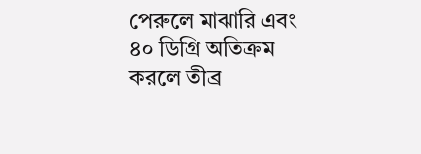পেরুলে মাঝারি এবং ৪০ ডিগ্রি অতিক্রম করলে তীব্র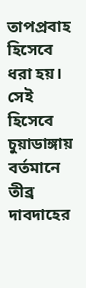তাপপ্রবাহ হিসেবে ধরা হয়। সেই হিসেবে চুয়াডাঙ্গায় বর্তমানে তীব্র দাবদাহের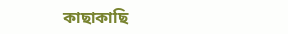কাছাকাছি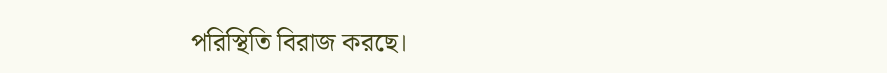পরিস্থিতি বিরাজ করছে।